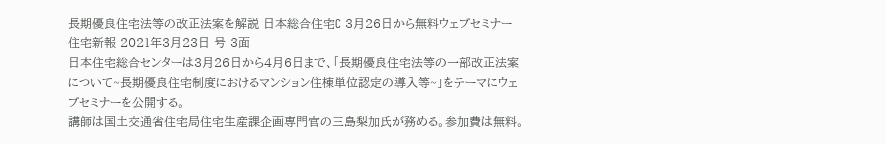長期優良住宅法等の改正法案を解説 日本総合住宅C 3月26日から無料ウェブセミナー
住宅新報 2021年3月23日 号 3面
日本住宅総合センターは3月26日から4月6日まで、「長期優良住宅法等の一部改正法案について~長期優良住宅制度におけるマンション住棟単位認定の導入等~」をテーマにウェブセミナーを公開する。
講師は国土交通省住宅局住宅生産課企画専門官の三島梨加氏が務める。参加費は無料。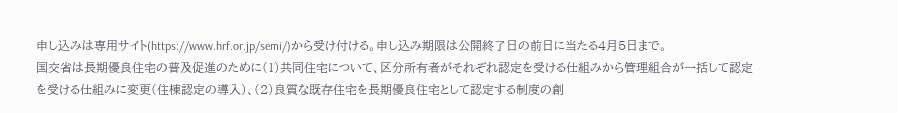申し込みは専用サイト(https://www.hrf.or.jp/semi/)から受け付ける。申し込み期限は公開終了日の前日に当たる4月5日まで。
国交省は長期優良住宅の普及促進のために(1)共同住宅について、区分所有者がそれぞれ認定を受ける仕組みから管理組合が一括して認定を受ける仕組みに変更(住棟認定の導入)、(2)良質な既存住宅を長期優良住宅として認定する制度の創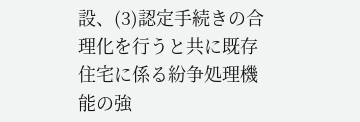設、(3)認定手続きの合理化を行うと共に既存住宅に係る紛争処理機能の強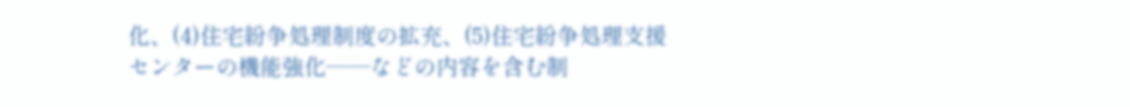化、(4)住宅紛争処理制度の拡充、(5)住宅紛争処理支援センターの機能強化――などの内容を含む制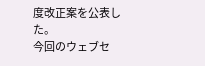度改正案を公表した。
今回のウェブセ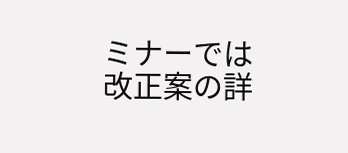ミナーでは改正案の詳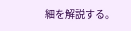細を解説する。